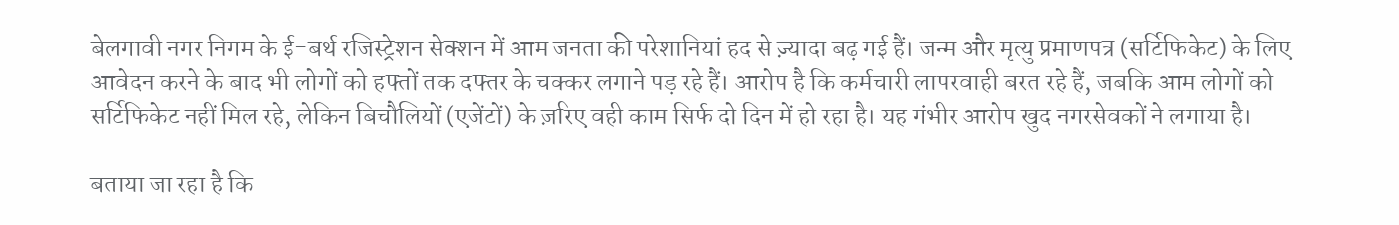बेलगावी नगर निगम के ई-बर्थ रजिस्ट्रेशन सेक्शन में आम जनता की परेशानियां हद से ज़्यादा बढ़ गई हैं। जन्म और मृत्यु प्रमाणपत्र (सर्टिफिकेट) के लिए आवेदन करने के बाद भी लोगों को हफ्तों तक दफ्तर के चक्कर लगाने पड़ रहे हैं। आरोप है कि कर्मचारी लापरवाही बरत रहे हैं, जबकि आम लोगों को सर्टिफिकेट नहीं मिल रहे, लेकिन बिचौलियों (एजेंटों) के ज़रिए वही काम सिर्फ दो दिन में हो रहा है। यह गंभीर आरोप खुद नगरसेवकों ने लगाया है।

बताया जा रहा है कि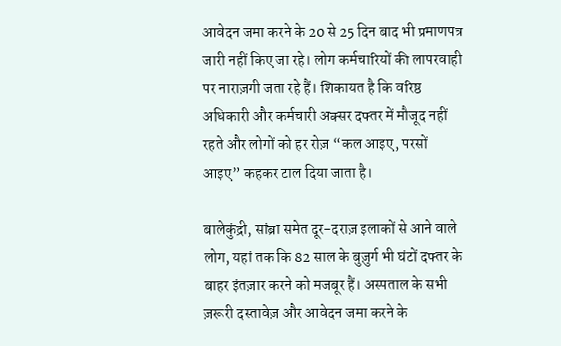आवेदन जमा करने के 20 से 25 दिन बाद भी प्रमाणपत्र जारी नहीं किए जा रहे। लोग कर्मचारियों की लापरवाही पर नाराज़गी जता रहे हैं। शिकायत है कि वरिष्ठ अधिकारी और कर्मचारी अक्सर दफ्तर में मौजूद नहीं रहते और लोगों को हर रोज़ “कल आइए, परसों आइए” कहकर टाल दिया जाता है।

बालेकुंद्री, सांब्रा समेत दूर-दराज़ इलाकों से आने वाले लोग, यहां तक कि 82 साल के बुज़ुर्ग भी घंटों दफ्तर के बाहर इंतज़ार करने को मजबूर हैं। अस्पताल के सभी ज़रूरी दस्तावेज़ और आवेदन जमा करने के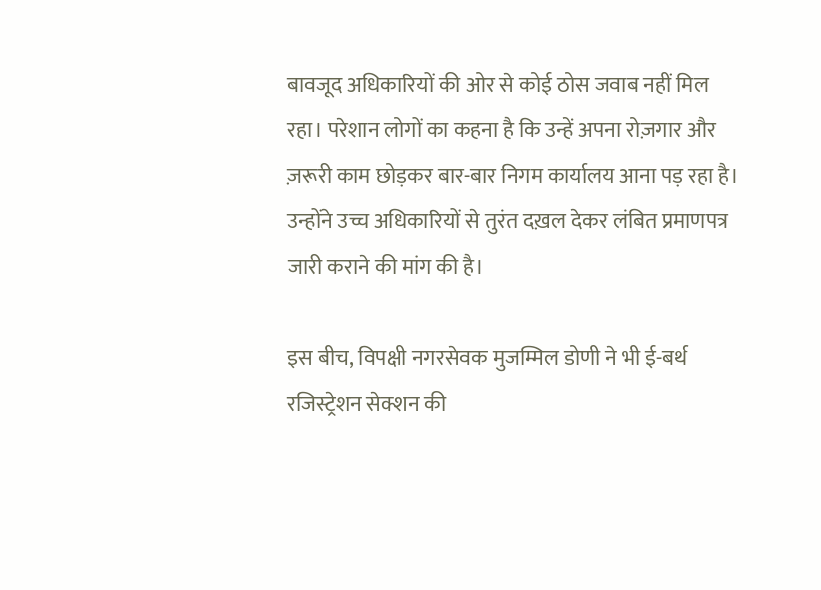बावजूद अधिकारियों की ओर से कोई ठोस जवाब नहीं मिल रहा। परेशान लोगों का कहना है कि उन्हें अपना रोज़गार और ज़रूरी काम छोड़कर बार-बार निगम कार्यालय आना पड़ रहा है। उन्होंने उच्च अधिकारियों से तुरंत दख़ल देकर लंबित प्रमाणपत्र जारी कराने की मांग की है।

इस बीच, विपक्षी नगरसेवक मुजम्मिल डोणी ने भी ई-बर्थ रजिस्ट्रेशन सेक्शन की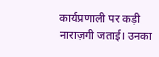कार्यप्रणाली पर कड़ी नाराज़गी जताई। उनका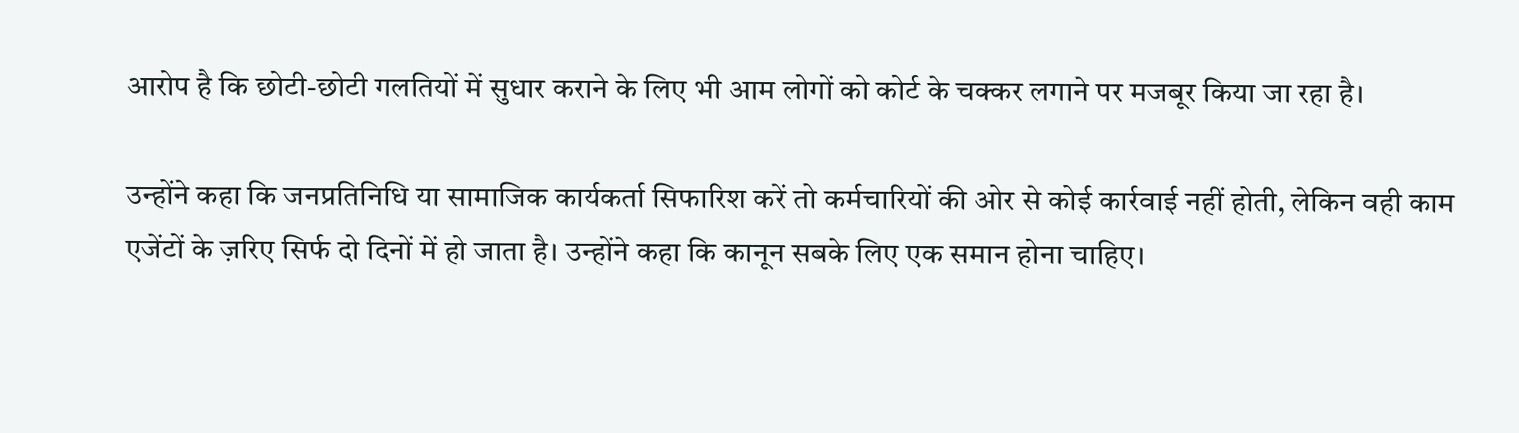आरोप है कि छोटी-छोटी गलतियों में सुधार कराने के लिए भी आम लोगों को कोर्ट के चक्कर लगाने पर मजबूर किया जा रहा है।

उन्होंने कहा कि जनप्रतिनिधि या सामाजिक कार्यकर्ता सिफारिश करें तो कर्मचारियों की ओर से कोई कार्रवाई नहीं होती, लेकिन वही काम एजेंटों के ज़रिए सिर्फ दो दिनों में हो जाता है। उन्होंने कहा कि कानून सबके लिए एक समान होना चाहिए।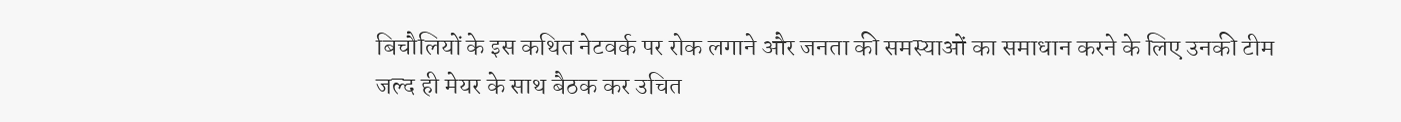बिचौलियों के इस कथित नेटवर्क पर रोक लगाने और जनता की समस्याओं का समाधान करने के लिए उनकी टीम जल्द ही मेयर के साथ बैठक कर उचित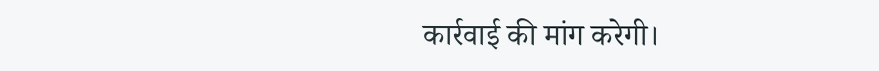कार्रवाई की मांग करेगी।